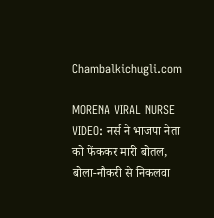Chambalkichugli.com

MORENA VIRAL NURSE VIDEO: नर्स ने भाजपा नेता को फेंककर मारी बोतल, बोला-नौकरी से निकलवा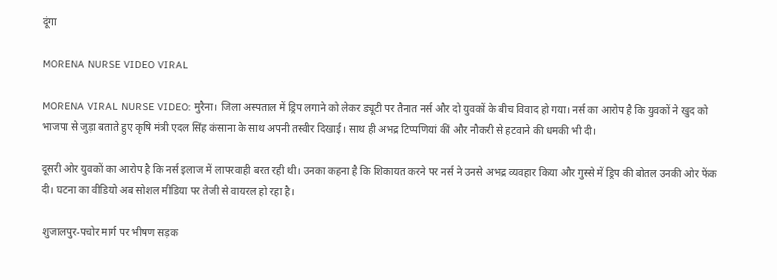दूंगा

MORENA NURSE VIDEO VIRAL

MORENA VIRAL NURSE VIDEO: मुरैना। जिला अस्पताल में ड्रिप लगाने को लेकर ड्यूटी पर तैनात नर्स और दो युवकों के बीच विवाद हो गया। नर्स का आरोप है कि युवकों ने खुद को भाजपा से जुड़ा बताते हुए कृषि मंत्री एदल सिंह कंसाना के साथ अपनी तस्वीर दिखाई। साथ ही अभद्र टिप्पणियां कीं और नौकरी से हटवाने की धमकी भी दी।

दूसरी ओर युवकों का आरोप है कि नर्स इलाज में लापरवाही बरत रही थी। उनका कहना है कि शिकायत करने पर नर्स ने उनसे अभद्र व्यवहार किया और गुस्से में ड्रिप की बोतल उनकी ओर फेंक दी। घटना का वीडियो अब सोशल मीडिया पर तेजी से वायरल हो रहा है।

शुजालपुर-पचोर मार्ग पर भीषण सड़क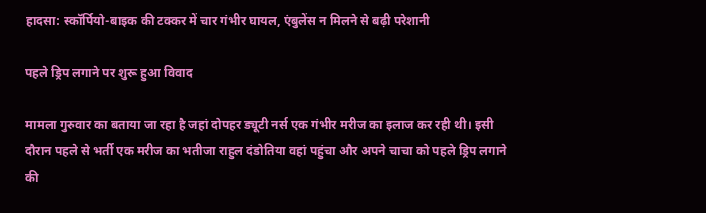हादसा: स्कॉर्पियो-बाइक की टक्कर में चार गंभीर घायल, एंबुलेंस न मिलने से बढ़ी परेशानी

पहले ड्रिप लगाने पर शुरू हुआ विवाद

मामला गुरुवार का बताया जा रहा है जहां दोपहर ड्यूटी नर्स एक गंभीर मरीज का इलाज कर रही थी। इसी दौरान पहले से भर्ती एक मरीज का भतीजा राहुल दंडोतिया वहां पहुंचा और अपने चाचा को पहले ड्रिप लगाने की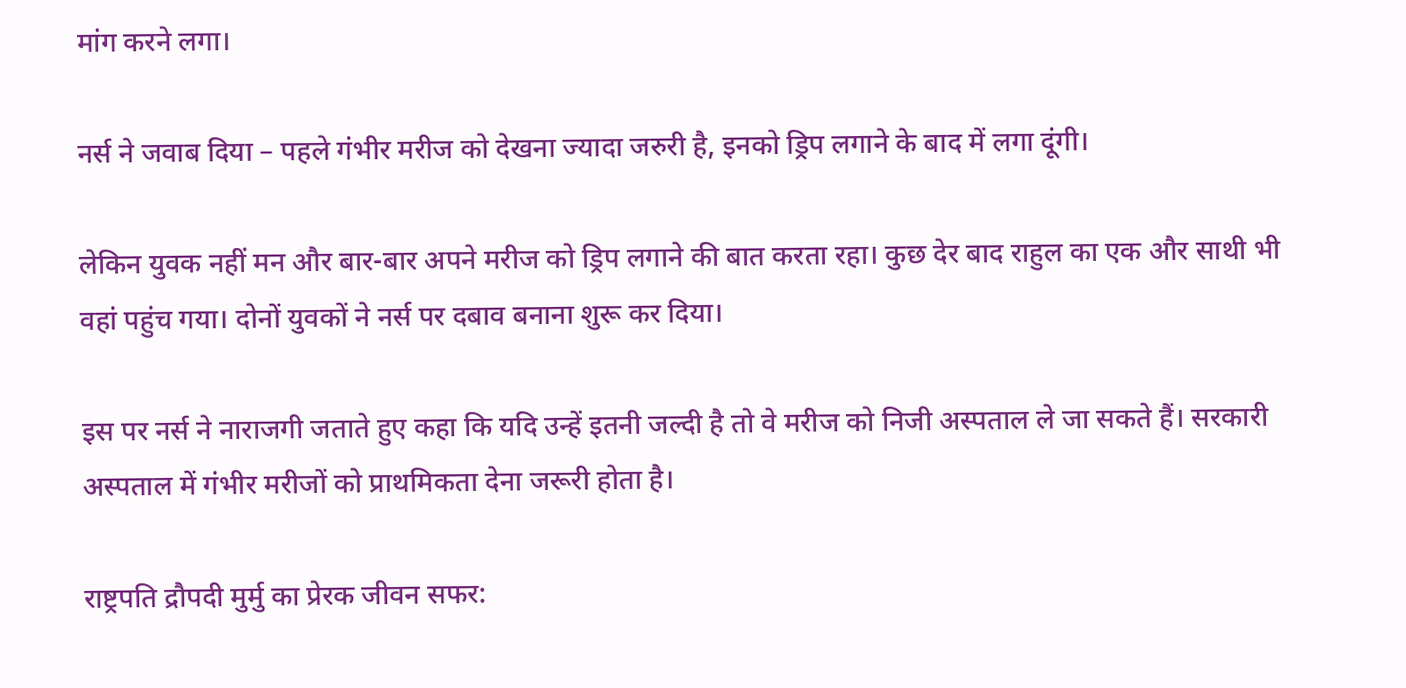मांग करने लगा।

नर्स ने जवाब दिया – पहले गंभीर मरीज को देखना ज्यादा जरुरी है, इनको ड्रिप लगाने के बाद में लगा दूंगी।

लेकिन युवक नहीं मन और बार-बार अपने मरीज को ड्रिप लगाने की बात करता रहा। कुछ देर बाद राहुल का एक और साथी भी वहां पहुंच गया। दोनों युवकों ने नर्स पर दबाव बनाना शुरू कर दिया।

इस पर नर्स ने नाराजगी जताते हुए कहा कि यदि उन्हें इतनी जल्दी है तो वे मरीज को निजी अस्पताल ले जा सकते हैं। सरकारी अस्पताल में गंभीर मरीजों को प्राथमिकता देना जरूरी होता है।

राष्ट्रपति द्रौपदी मुर्मु का प्रेरक जीवन सफर: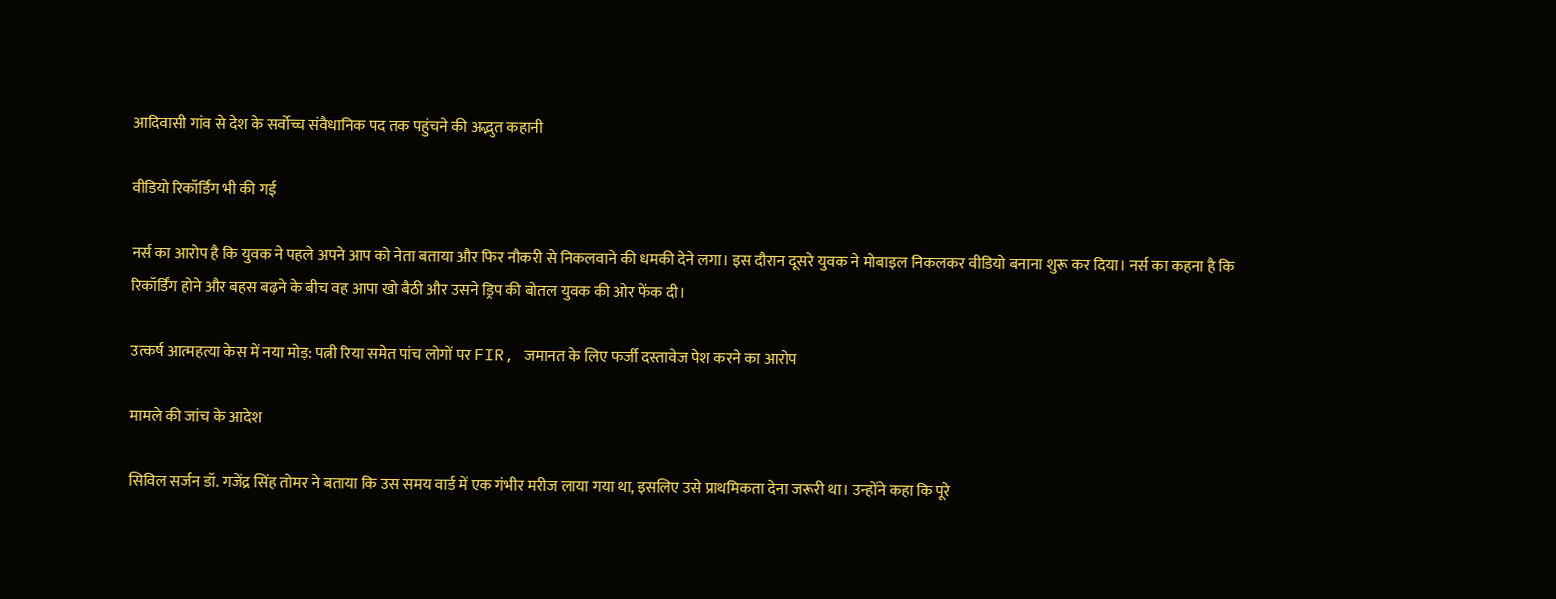आदिवासी गांव से देश के सर्वोच्च संवैधानिक पद तक पहुंचने की अद्भुत कहानी

वीडियो रिकॉर्डिंग भी की गई

नर्स का आरोप है कि युवक ने पहले अपने आप को नेता बताया और फिर नौकरी से निकलवाने की धमकी देने लगा। इस दौरान दूसरे युवक ने मोबाइल निकलकर वीडियो बनाना शुरू कर दिया। नर्स का कहना है कि रिकॉर्डिंग होने और बहस बढ़ने के बीच वह आपा खो बैठी और उसने ड्रिप की बोतल युवक की ओर फेंक दी।

उत्कर्ष आत्महत्या केस में नया मोड़: पत्नी रिया समेत पांच लोगों पर FIR, जमानत के लिए फर्जी दस्तावेज पेश करने का आरोप

मामले की जांच के आदेश

सिविल सर्जन डॉ. गजेंद्र सिंह तोमर ने बताया कि उस समय वार्ड में एक गंभीर मरीज लाया गया था, इसलिए उसे प्राथमिकता देना जरूरी था। उन्होंने कहा कि पूरे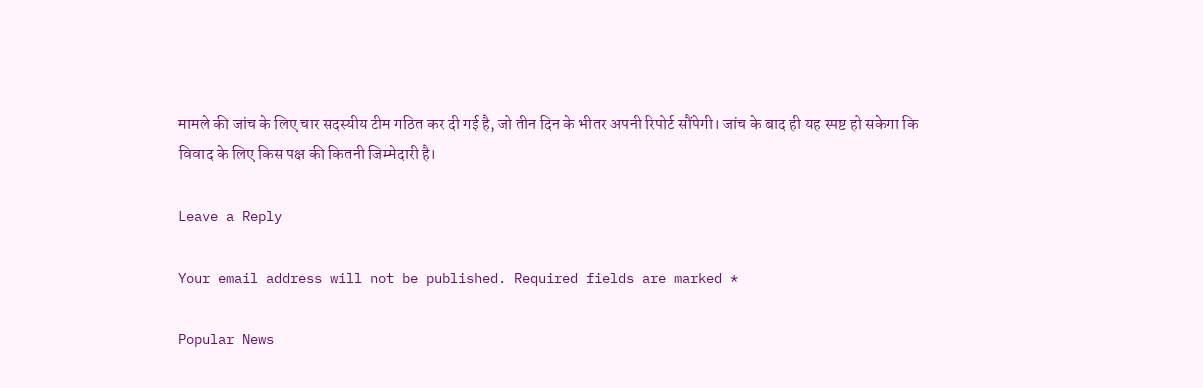मामले की जांच के लिए चार सदस्यीय टीम गठित कर दी गई है, जो तीन दिन के भीतर अपनी रिपोर्ट सौंपेगी। जांच के बाद ही यह स्पष्ट हो सकेगा कि विवाद के लिए किस पक्ष की कितनी जिम्मेदारी है।

Leave a Reply

Your email address will not be published. Required fields are marked *

Popular News